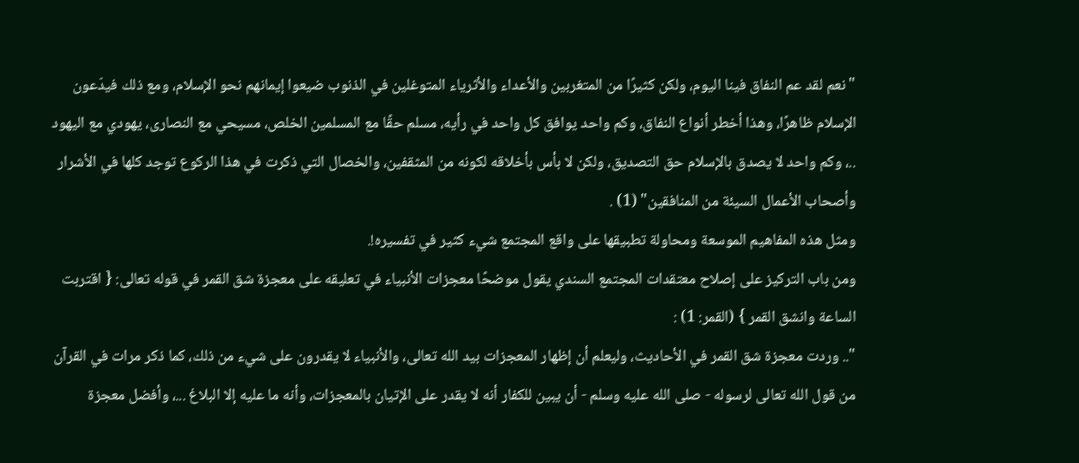"نعم لقد عم النفاق فينا اليوم، ولكن كثيرًا من المتغربين والأعداء والأثرياء المتوغلين في الذنوب ضيعوا إيمانهم نحو الإسلام، ومع ذلك فيدّعون الإسلام ظاهرًا، وهذا أخطر أنواع النفاق، وكم واحد يوافق كل واحد في رأيه، مسلم حقًا مع المسلمين الخلص، مسيحي مع النصارى، يهودي مع اليهود ..، وكم واحد لا يصدق بالإسلام حق التصديق، ولكن لا بأس بأخلاقه لكونه من المثقفين، والخصال التي ذكرت في هذا الركوع توجد كلها في الأشرار وأصحاب الأعمال السيئة من المنافقين" (1) .
ومثل هذه المفاهيم الموسعة ومحاولة تطبيقها على واقع المجتمع شيء كثير في تفسيره!.
ومن باب التركيز على إصلاح معتقدات المجتمع السندي يقول موضحًا معجزات الأنبياء في تعليقه على معجزة شق القمر في قوله تعالى: { اقتربت الساعة وانشق القمر } (القمر: 1) :
".. وردت معجزة شق القمر في الأحاديث، وليعلم أن إظهار المعجزات بيد الله تعالى، والأنبياء لا يقدرون على شيء من ذلك، كما ذكر مرات في القرآن من قول الله تعالى لرسوله - صلى الله عليه وسلم - أن يبين للكفار أنه لا يقدر على الإتيان بالمعجزات، وأنه ما عليه إلا البلاغ ...، وأفضل معجزة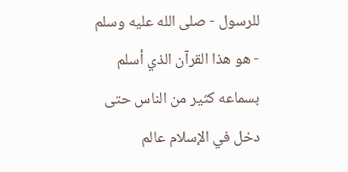للرسول - صلى الله عليه وسلم - هو هذا القرآن الذي أسلم بسماعه كثير من الناس حتى دخل في الإسلام عالم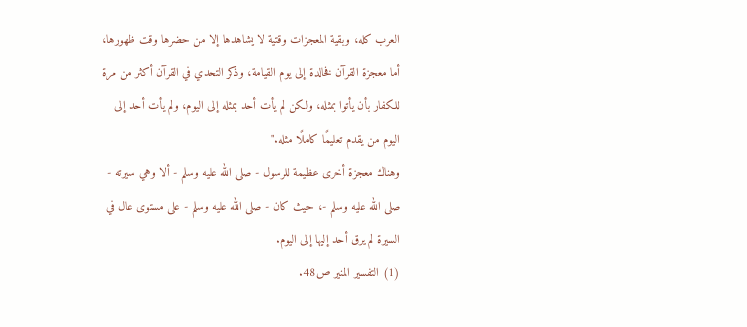العرب كله، وبقية المعجزات وقتية لا يشاهدها إلا من حضرها وقت ظهورها، أما معجزة القرآن فخالدة إلى يوم القيامة، وذكر التحدي في القرآن أكثر من مرة للكفار بأن يأتوا بمثله، ولكن لم يأت أحد بمثله إلى اليوم، ولم يأت أحد إلى اليوم من يقدم تعليمًا كاملًا مثله."
وهناك معجزة أخرى عظيمة للرسول - صلى الله عليه وسلم - ألا وهي سيرته - صلى الله عليه وسلم -، حيث كان - صلى الله عليه وسلم - على مستوى عال في السيرة لم يرق أحد إليها إلى اليوم.
(1) التفسير المنير ص48.